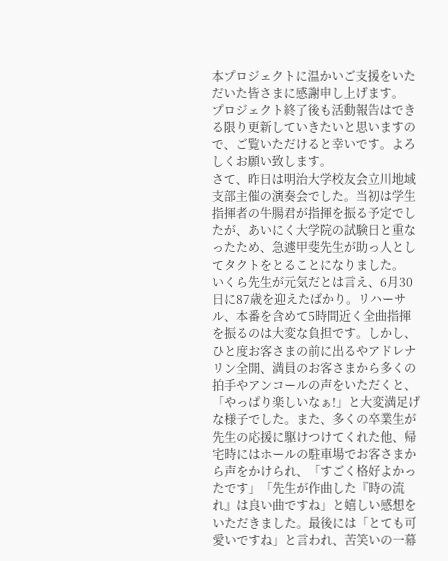本プロジェクトに温かいご支援をいただいた皆さまに感謝申し上げます。
プロジェクト終了後も活動報告はできる限り更新していきたいと思いますので、ご覧いただけると幸いです。よろしくお願い致します。
さて、昨日は明治大学校友会立川地域支部主催の演奏会でした。当初は学生指揮者の牛腸君が指揮を振る予定でしたが、あいにく大学院の試験日と重なったため、急遽甲斐先生が助っ人としてタクトをとることになりました。
いくら先生が元気だとは言え、6月30日に87歳を迎えたばかり。リハーサル、本番を含めて5時間近く全曲指揮を振るのは大変な負担です。しかし、ひと度お客さまの前に出るやアドレナリン全開、満員のお客さまから多くの拍手やアンコールの声をいただくと、「やっぱり楽しいなぁ!」と大変満足げな様子でした。また、多くの卒業生が先生の応援に駆けつけてくれた他、帰宅時にはホールの駐車場でお客さまから声をかけられ、「すごく格好よかったです」「先生が作曲した『時の流れ』は良い曲ですね」と嬉しい感想をいただきました。最後には「とても可愛いですね」と言われ、苦笑いの一幕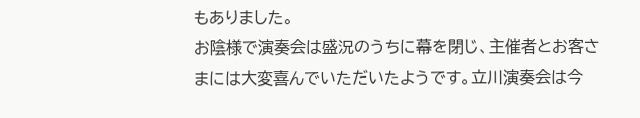もありました。
お陰様で演奏会は盛況のうちに幕を閉じ、主催者とお客さまには大変喜んでいただいたようです。立川演奏会は今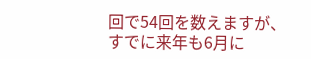回で54回を数えますが、すでに来年も6月に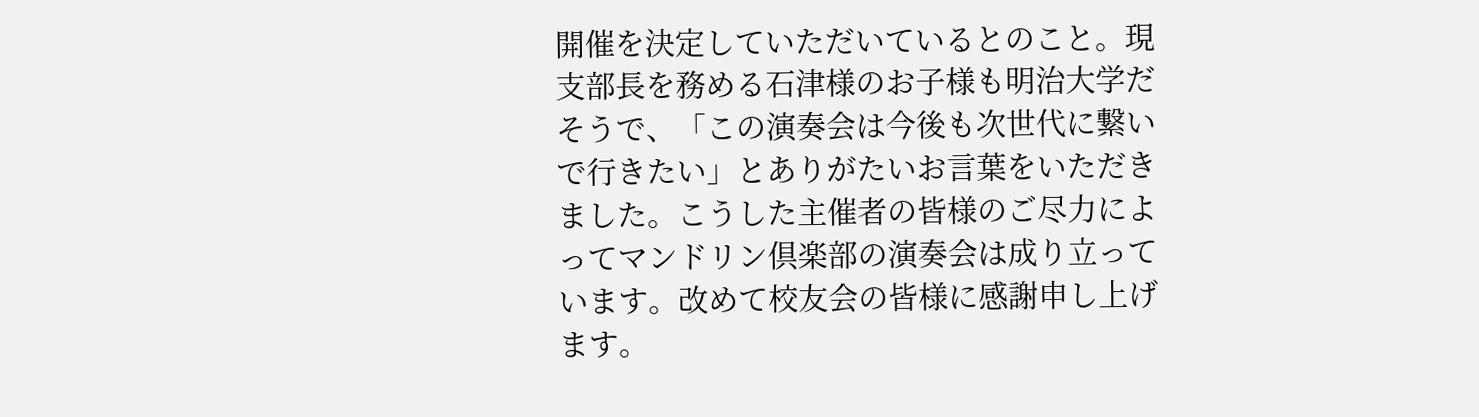開催を決定していただいているとのこと。現支部長を務める石津様のお子様も明治大学だそうで、「この演奏会は今後も次世代に繋いで行きたい」とありがたいお言葉をいただきました。こうした主催者の皆様のご尽力によってマンドリン倶楽部の演奏会は成り立っています。改めて校友会の皆様に感謝申し上げます。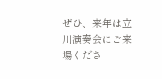ぜひ、来年は立川演奏会にご来場くださ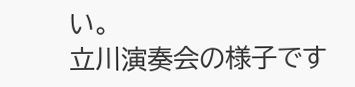い。
立川演奏会の様子です